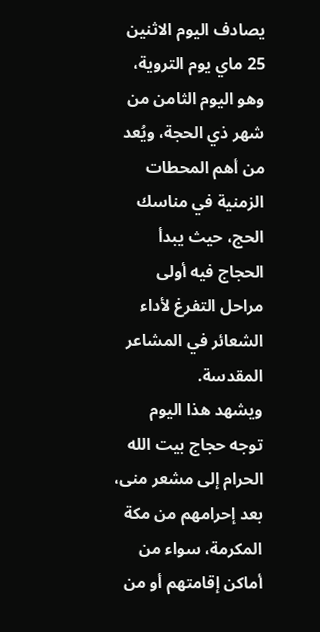يصادف اليوم الاثنين 25 ماي يوم التروية، وهو اليوم الثامن من شهر ذي الحجة، ويُعد من أهم المحطات الزمنية في مناسك الحج، حيث يبدأ الحجاج فيه أولى مراحل التفرغ لأداء الشعائر في المشاعر المقدسة.
ويشهد هذا اليوم توجه حجاج بيت الله الحرام إلى مشعر منى، بعد إحرامهم من مكة المكرمة، سواء من أماكن إقامتهم أو من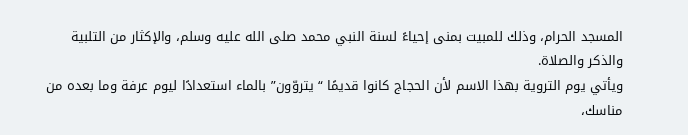المسجد الحرام، وذلك للمبيت بمنى إحياءً لسنة النبي محمد صلى الله عليه وسلم، والإكثار من التلبية والذكر والصلاة.
ويأتي يوم التروية بهذا الاسم لأن الحجاج كانوا قديمًا “يتروّون” بالماء استعدادًا ليوم عرفة وما بعده من مناسك،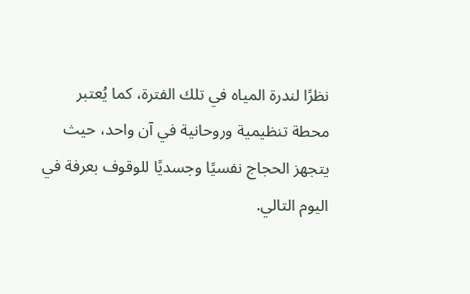نظرًا لندرة المياه في تلك الفترة، كما يُعتبر محطة تنظيمية وروحانية في آن واحد، حيث يتجهز الحجاج نفسيًا وجسديًا للوقوف بعرفة في اليوم التالي.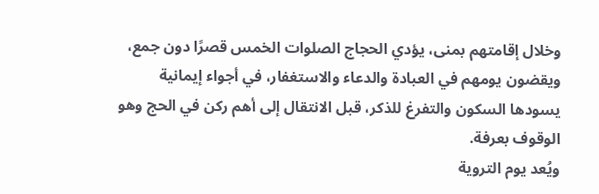وخلال إقامتهم بمنى، يؤدي الحجاج الصلوات الخمس قصرًا دون جمع، ويقضون يومهم في العبادة والدعاء والاستغفار، في أجواء إيمانية يسودها السكون والتفرغ للذكر، قبل الانتقال إلى أهم ركن في الحج وهو الوقوف بعرفة.
ويُعد يوم التروية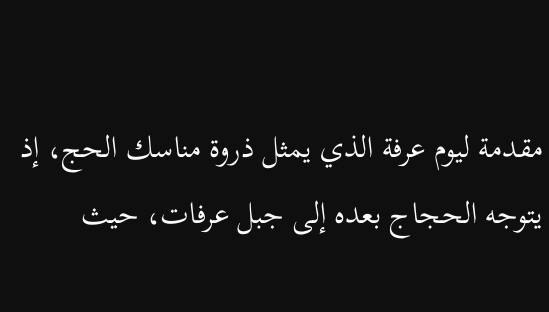مقدمة ليوم عرفة الذي يمثل ذروة مناسك الحج، إذ يتوجه الحجاج بعده إلى جبل عرفات، حيث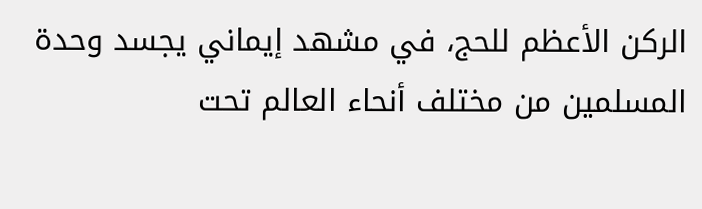الركن الأعظم للحج، في مشهد إيماني يجسد وحدة المسلمين من مختلف أنحاء العالم تحت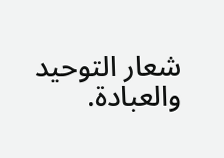شعار التوحيد والعبادة.